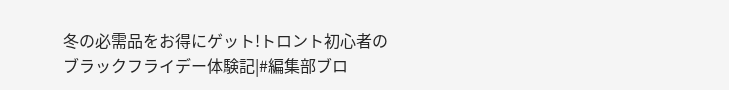冬の必需品をお得にゲット!トロント初心者のブラックフライデー体験記|#編集部ブロ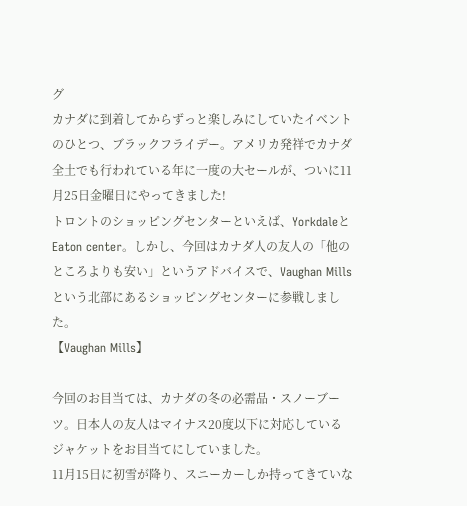グ
カナダに到着してからずっと楽しみにしていたイベントのひとつ、ブラックフライデー。アメリカ発祥でカナダ全土でも行われている年に一度の大セールが、ついに11月25日金曜日にやってきました!
トロントのショッピングセンターといえば、YorkdaleとEaton center。しかし、今回はカナダ人の友人の「他のところよりも安い」というアドバイスで、Vaughan Millsという北部にあるショッピングセンターに参戦しました。
【Vaughan Mills】

今回のお目当ては、カナダの冬の必需品・スノーブーツ。日本人の友人はマイナス20度以下に対応しているジャケットをお目当てにしていました。
11月15日に初雪が降り、スニーカーしか持ってきていな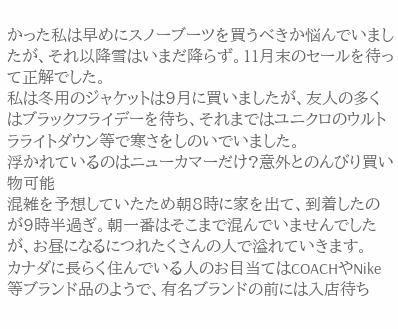かった私は早めにスノーブーツを買うべきか悩んでいましたが、それ以降雪はいまだ降らず。11月末のセールを待って正解でした。
私は冬用のジャケットは9月に買いましたが、友人の多くはブラックフライデーを待ち、それまではユニクロのウルトラライトダウン等で寒さをしのいでいました。
浮かれているのはニューカマーだけ?意外とのんびり買い物可能
混雑を予想していたため朝8時に家を出て、到着したのが9時半過ぎ。朝一番はそこまで混んでいませんでしたが、お昼になるにつれたくさんの人で溢れていきます。
カナダに長らく住んでいる人のお目当てはCOACHやNike等ブランド品のようで、有名ブランドの前には入店待ち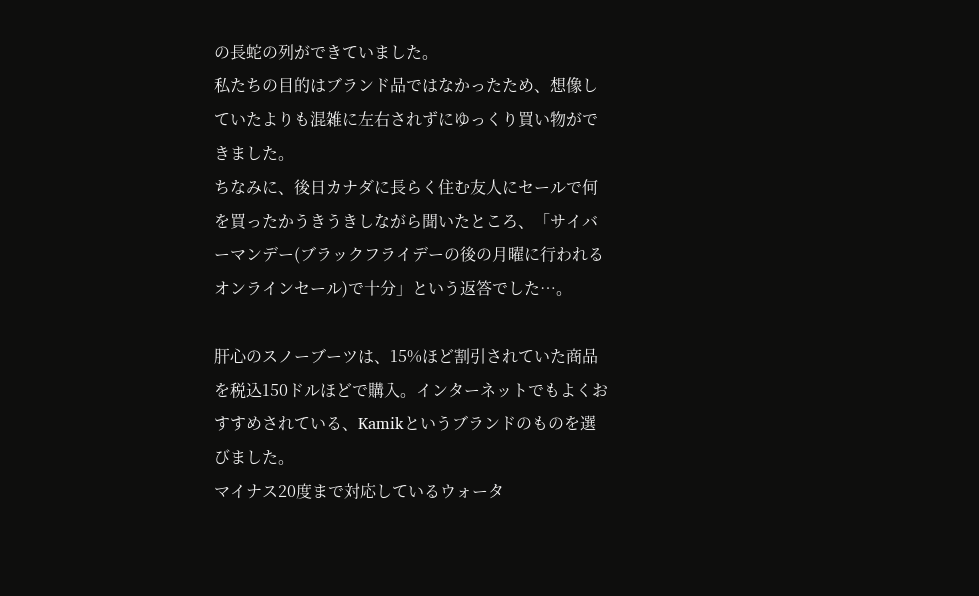の長蛇の列ができていました。
私たちの目的はブランド品ではなかったため、想像していたよりも混雑に左右されずにゆっくり買い物ができました。
ちなみに、後日カナダに長らく住む友人にセールで何を買ったかうきうきしながら聞いたところ、「サイバーマンデー(ブラックフライデーの後の月曜に行われるオンラインセール)で十分」という返答でした…。

肝心のスノーブーツは、15%ほど割引されていた商品を税込150ドルほどで購入。インターネットでもよくおすすめされている、Kamikというブランドのものを選びました。
マイナス20度まで対応しているウォータ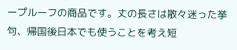ープルーフの商品です。丈の長さは散々迷った挙句、帰国後日本でも使うことを考え短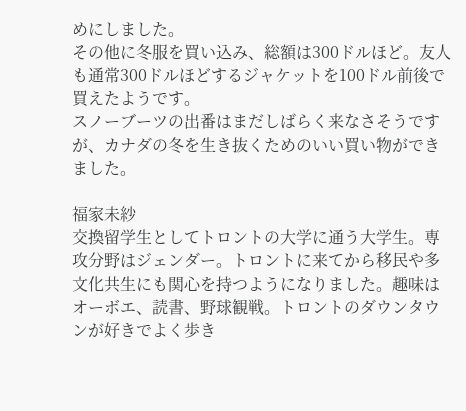めにしました。
その他に冬服を買い込み、総額は300ドルほど。友人も通常300ドルほどするジャケットを100ドル前後で買えたようです。
スノーブーツの出番はまだしばらく来なさそうですが、カナダの冬を生き抜くためのいい買い物ができました。

福家未紗
交換留学生としてトロントの大学に通う大学生。専攻分野はジェンダー。トロントに来てから移民や多文化共生にも関心を持つようになりました。趣味はオーボエ、読書、野球観戦。トロントのダウンタウンが好きでよく歩き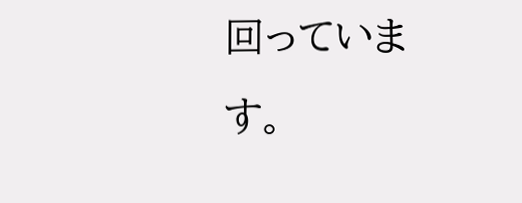回っています。